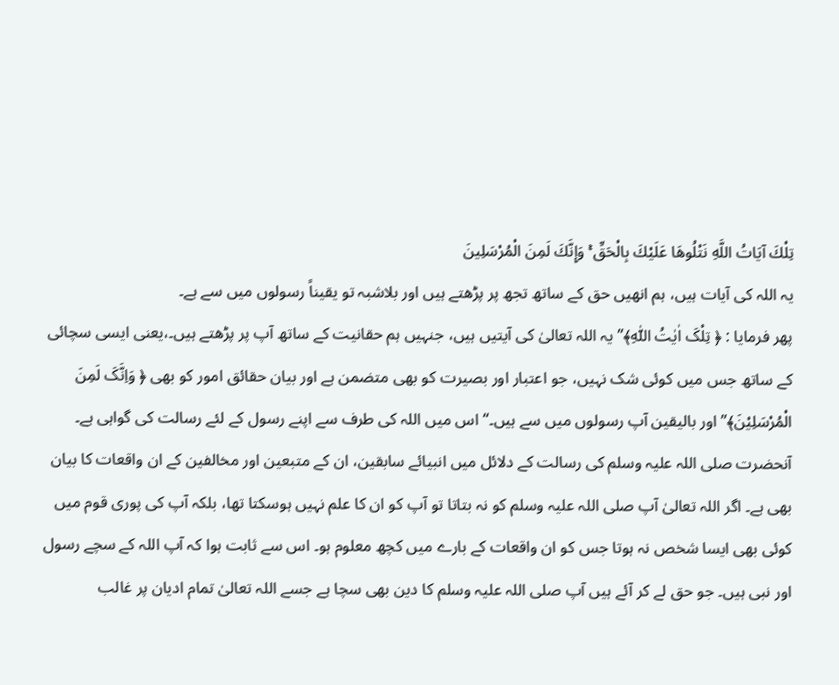تِلْكَ آيَاتُ اللَّهِ نَتْلُوهَا عَلَيْكَ بِالْحَقِّ ۚ وَإِنَّكَ لَمِنَ الْمُرْسَلِينَ
یہ اللہ کی آیات ہیں، ہم انھیں حق کے ساتھ تجھ پر پڑھتے ہیں اور بلاشبہ تو یقیناً رسولوں میں سے ہے۔
پھر فرمایا : ﴿ تِلْکَ اٰیٰتُ اللّٰہِ﴾” یہ اللہ تعالیٰ کی آیتیں ہیں، جنہیں ہم حقانیت کے ساتھ آپ پر پڑھتے ہیں۔،یعنی ایسی سچائی کے ساتھ جس میں کوئی شک نہیں، جو اعتبار اور بصیرت کو بھی متضمن ہے اور بیان حقائق امور کو بھی ﴿ وَاِنَّکَ لَمِنَ الْمُرْسَلِیْنَ﴾” اور بالیقین آپ رسولوں میں سے ہیں۔“ اس میں اللہ کی طرف سے اپنے رسول کے لئے رسالت کی گواہی ہے۔ آنحضرت صلی اللہ علیہ وسلم کی رسالت کے دلائل میں انبیائے سابقین، ان کے متبعین اور مخالفین کے ان واقعات کا بیان بھی ہے۔ اگر اللہ تعالیٰ آپ صلی اللہ علیہ وسلم کو نہ بتاتا تو آپ کو ان کا علم نہیں ہوسکتا تھا، بلکہ آپ کی پوری قوم میں کوئی بھی ایسا شخص نہ ہوتا جس کو ان واقعات کے بارے میں کچھ معلوم ہو۔ اس سے ثابت ہوا کہ آپ اللہ کے سچے رسول اور نبی ہیں۔ جو حق لے کر آئے ہیں آپ صلی اللہ علیہ وسلم کا دین بھی سچا ہے جسے اللہ تعالیٰ تمام ادیان پر غالب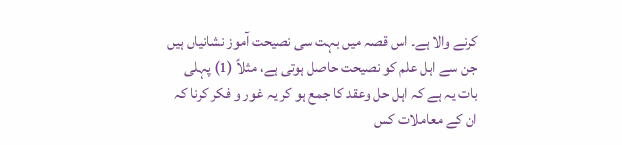کرنے والا ہے۔ اس قصہ میں بہت سی نصیحت آموز نشانیاں ہیں جن سے اہل علم کو نصیحت حاصل ہوتی ہے، مثلاً (1) پہلی بات یہ ہے کہ اہل حل وعقد کا جمع ہو کر یہ غور و فکر کرنا کہ ان کے معاملات کس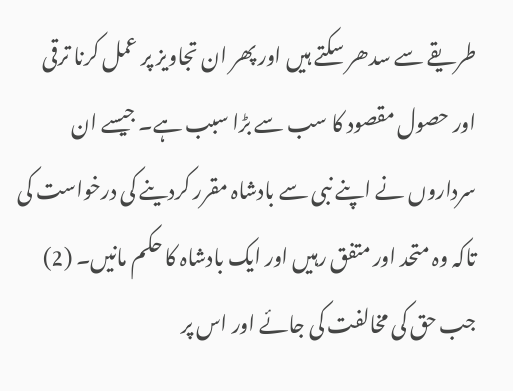طریقے سے سدھر سکتے ہیں اور پھر ان تجاویز پر عمل کرنا ترقی اور حصول مقصود کا سب سے بڑا سبب ہے۔ جیسے ان سرداروں نے اپنے نبی سے بادشاہ مقرر کردینے کی درخواست کی تاکہ وہ متحد اور متفق رہیں اور ایک بادشاہ کا حکم مانیں۔ (2) جب حق کی مخالفت کی جائے اور اس پر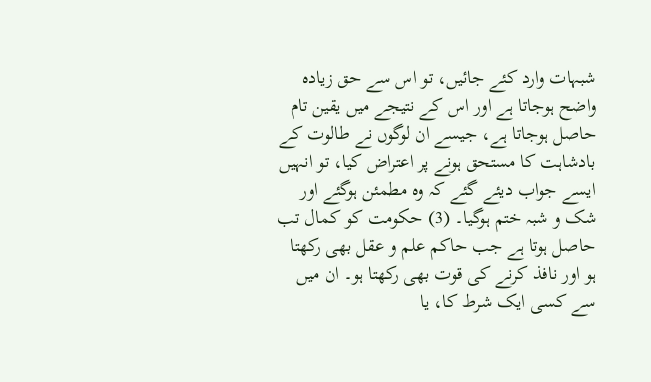شبہات وارد کئے جائیں، تو اس سے حق زیادہ واضح ہوجاتا ہے اور اس کے نتیجے میں یقین تام حاصل ہوجاتا ہے، جیسے ان لوگوں نے طالوت کے بادشاہت کا مستحق ہونے پر اعتراض کیا، تو انہیں ایسے جواب دیئے گئے کہ وہ مطمئن ہوگئے اور شک و شبہ ختم ہوگیا۔ (3) حکومت کو کمال تب حاصل ہوتا ہے جب حاکم علم و عقل بھی رکھتا ہو اور نافذ کرنے کی قوت بھی رکھتا ہو۔ ان میں سے کسی ایک شرط کا، یا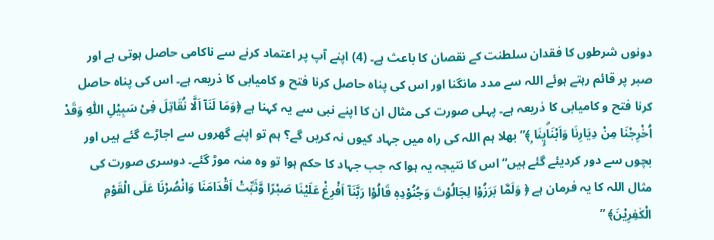دونوں شرطوں کا فقدان سلطنت کے نقصان کا باعث ہے۔ (4) اپنے آپ پر اعتماد کرنے سے ناکامی حاصل ہوتی ہے اور صبر پر قائم رہتے ہوئے اللہ سے مدد مانگنا اور اس کی پناہ حاصل کرنا فتح و کامیابی کا ذریعہ ہے۔ اس کی پناہ حاصل کرنا فتح و کامیابی کا ذریعہ ہے۔ پہلی صورت کی مثال ان کا اپنے نبی سے یہ کہنا ہے ﴿وَمَا لَنَآ اَلَّا نُقَاتِلَ فِیْ سَبِیْلِ اللّٰہِ وَقَدْ اُخْرِجْنَا مِنْ دِیَارِنَا وَاَبْنَاۗیِٕنَا ۭ﴾” بھلا ہم اللہ کی راہ میں جہاد کیوں نہ کریں گے؟ ہم تو اپنے گھروں سے اجاڑے گئے ہیں اور بچوں سے دور کردیئے گئے ہیں“ اس کا نتیجہ یہ ہوا کہ جب جہاد کا حکم ہوا تو وہ منہ موڑ گئے۔ دوسری صورت کی مثال اللہ کا یہ فرمان ہے ﴿ وَلَمَّا بَرَزُوْا لِجَالُوْتَ وَجُنُوْدِہٖ قَالُوْا رَبَّنَآ اَفْرِغْ عَلَیْنَا صَبْرًا وَّثَبِّتْ اَقْدَامَنَا وَانْصُرْنَا عَلَی الْقَوْمِ الْکٰفِرِیْنَ﴾ ”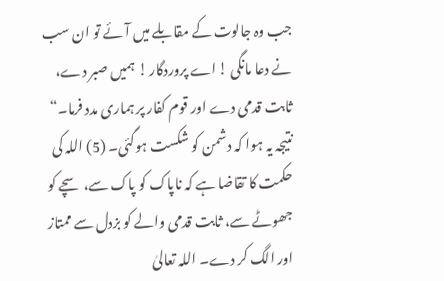جب وہ جالوت کے مقابلے میں آئے تو ان سب نے دعا مانگی ! اے پروردگار ! ہمیں صبر دے، ثابت قدمی دے اور قوم کفار پر ہماری مدد فرما۔“ نتیجہ یہ ہوا کہ دشمن کو شکست ہوگئی۔ (5) اللہ کی حکمت کا تقاضا ہے کہ ناپاک کو پاک سے، سچے کو جھوٹے سے، ثابت قدمی والے کو بزدل سے ممتاز اور الگ کر دے۔ اللہ تعالیٰ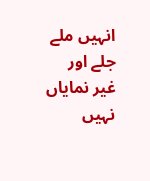انہیں ملے جلے اور غیر نمایاں نہیں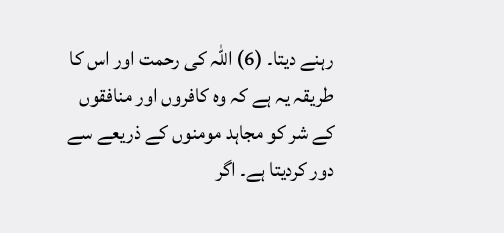رہنے دیتا۔ (6) اللہ کی رحمت اور اس کا طریقہ یہ ہے کہ وہ کافروں اور منافقوں کے شر کو مجاہد مومنوں کے ذریعے سے دور کردیتا ہے۔ اگر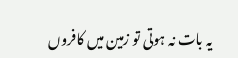یہ بات نہ ہوتی تو زمین میں کافروں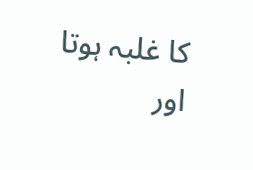کا غلبہ ہوتا اور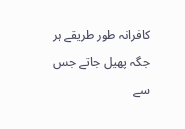کافرانہ طور طریقے ہر جگہ پھیل جاتے جس سے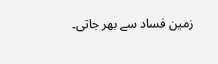زمین فساد سے بھر جاتی۔